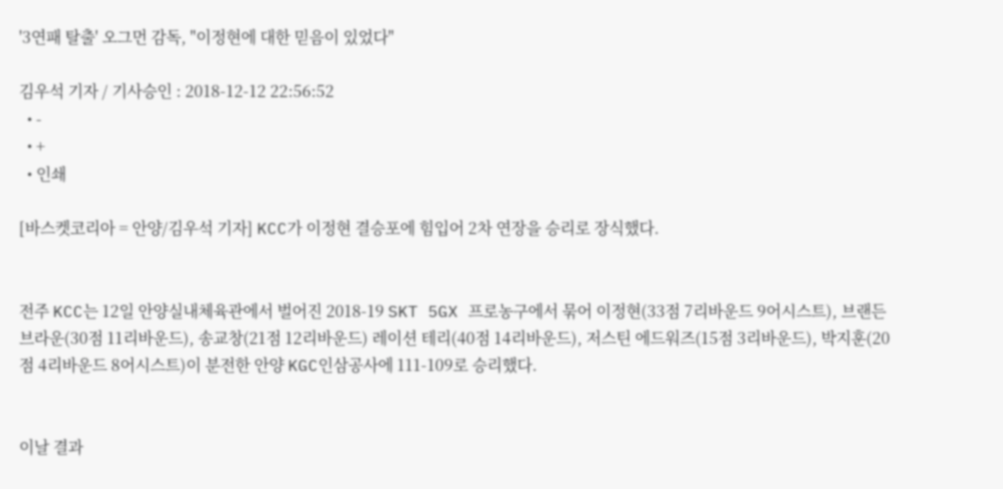'3연패 탈출' 오그먼 감독, "이정현에 대한 믿음이 있었다"

김우석 기자 / 기사승인 : 2018-12-12 22:56:52
  • -
  • +
  • 인쇄

[바스켓코리아 = 안양/김우석 기자] KCC가 이정현 결승포에 힘입어 2차 연장을 승리로 장식했다.


전주 KCC는 12일 안양실내체육관에서 벌어진 2018-19 SKT 5GX 프로농구에서 묶어 이정현(33점 7리바운드 9어시스트), 브랜든 브라운(30점 11리바운드), 송교창(21점 12리바운드) 레이션 테리(40점 14리바운드), 저스틴 에드워즈(15점 3리바운드), 박지훈(20점 4리바운드 8어시스트)이 분전한 안양 KGC인삼공사에 111-109로 승리했다.


이날 결과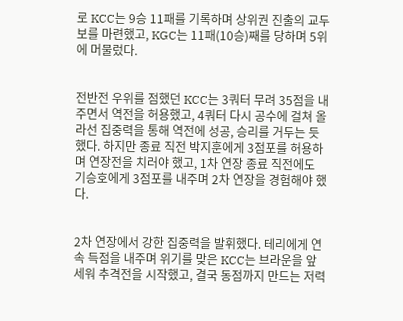로 KCC는 9승 11패를 기록하며 상위권 진출의 교두보를 마련했고, KGC는 11패(10승)째를 당하며 5위에 머물렀다.


전반전 우위를 점했던 KCC는 3쿼터 무려 35점을 내주면서 역전을 허용했고, 4쿼터 다시 공수에 걸쳐 올라선 집중력을 통해 역전에 성공, 승리를 거두는 듯 했다. 하지만 종료 직전 박지훈에게 3점포를 허용하며 연장전을 치러야 했고, 1차 연장 종료 직전에도 기승호에게 3점포를 내주며 2차 연장을 경험해야 했다.


2차 연장에서 강한 집중력을 발휘했다. 테리에게 연속 득점을 내주며 위기를 맞은 KCC는 브라운을 앞세워 추격전을 시작했고, 결국 동점까지 만드는 저력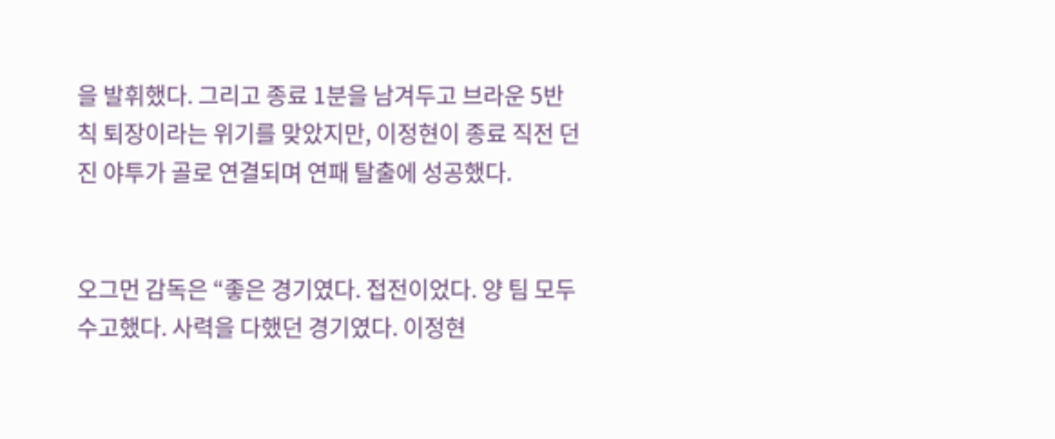을 발휘했다. 그리고 종료 1분을 남겨두고 브라운 5반칙 퇴장이라는 위기를 맞았지만, 이정현이 종료 직전 던진 야투가 골로 연결되며 연패 탈출에 성공했다.


오그먼 감독은 “좋은 경기였다. 접전이었다. 양 팀 모두 수고했다. 사력을 다했던 경기였다. 이정현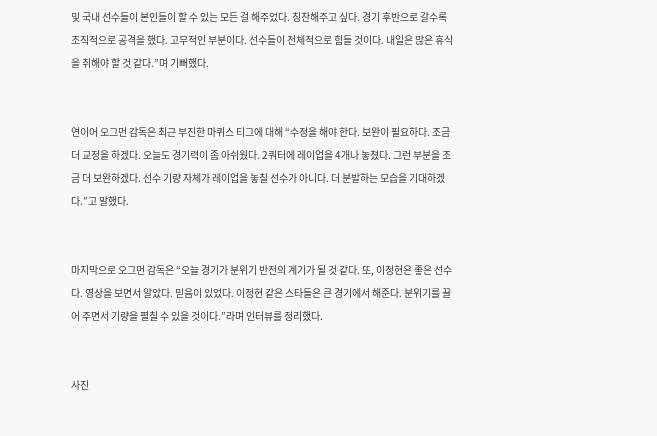및 국내 선수들이 본인들이 할 수 있는 모든 걸 해주었다. 칭찬해주고 싶다. 경기 후반으로 갈수록 조직적으로 공격을 했다. 고무적인 부분이다. 선수들이 전체적으로 힘들 것이다. 내일은 많은 휴식을 취해야 할 것 같다.”며 기뻐했다.


연이어 오그먼 감독은 최근 부진한 마퀴스 티그에 대해 “수정을 해야 한다. 보완이 필요하다. 조금 더 교정을 하겠다. 오늘도 경기력이 좀 아쉬웠다. 2쿼터에 레이업을 4개나 놓쳤다. 그런 부분을 조금 더 보완하겠다. 선수 기량 자체가 레이업을 놓칠 선수가 아니다. 더 분발하는 모습을 기대하겠다.”고 말했다.


마지막으로 오그먼 감독은 “오늘 경기가 분위기 반전의 계기가 될 것 같다. 또, 이정현은 좋은 선수다. 영상을 보면서 알았다. 믿음이 있었다. 이정현 같은 스타들은 큰 경기에서 해준다. 분위기를 끌어 주면서 기량을 펼칠 수 있을 것이다.”라며 인터뷰를 정리했다.


사진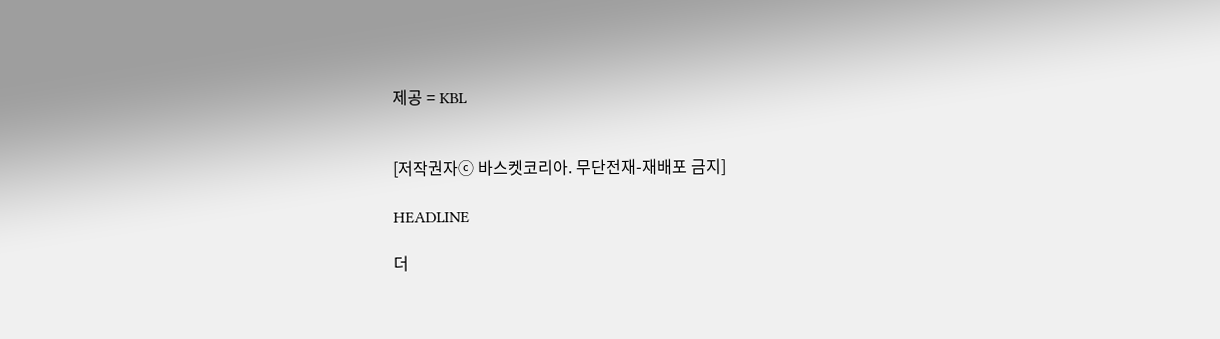제공 = KBL


[저작권자ⓒ 바스켓코리아. 무단전재-재배포 금지]

HEADLINE

더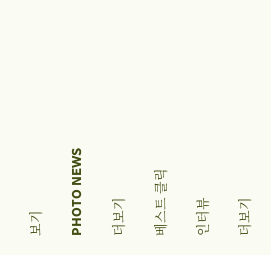보기

PHOTO NEWS

더보기

베스트 클릭

인터뷰

더보기